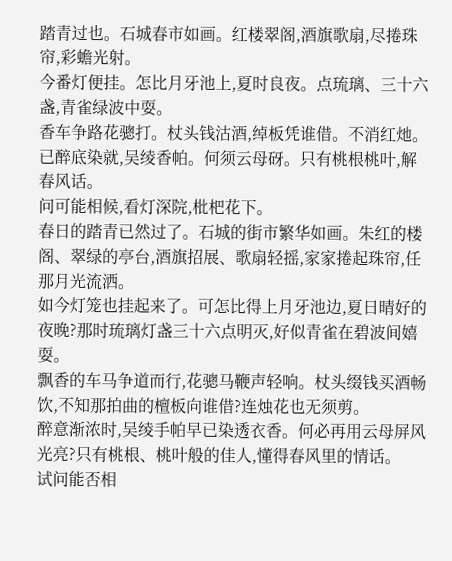踏青过也。石城春市如画。红楼翠阁,酒旗歌扇,尽捲珠帘,彩蟾光射。
今番灯便挂。怎比月牙池上,夏时良夜。点琉璃、三十六盏,青雀绿波中耍。
香车争路花骢打。杖头钱沽酒,绰板凭谁借。不消红灺。
已醉底染就,吴绫香帕。何须云母砑。只有桃根桃叶,解春风话。
问可能相候,看灯深院,枇杷花下。
春日的踏青已然过了。石城的街市繁华如画。朱红的楼阁、翠绿的亭台,酒旗招展、歌扇轻摇,家家捲起珠帘,任那月光流洒。
如今灯笼也挂起来了。可怎比得上月牙池边,夏日晴好的夜晚?那时琉璃灯盏三十六点明灭,好似青雀在碧波间嬉耍。
飘香的车马争道而行,花骢马鞭声轻响。杖头缀钱买酒畅饮,不知那拍曲的檀板向谁借?连烛花也无须剪。
醉意渐浓时,吴绫手帕早已染透衣香。何必再用云母屏风光亮?只有桃根、桃叶般的佳人,懂得春风里的情话。
试问能否相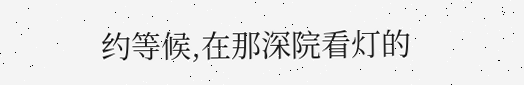约等候,在那深院看灯的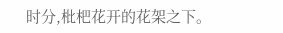时分,枇杷花开的花架之下。